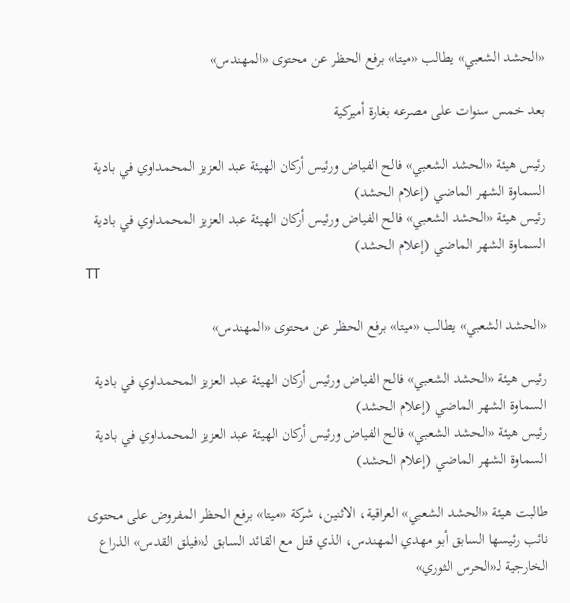«الحشد الشعبي» يطالب «ميتا» برفع الحظر عن محتوى «المهندس»

بعد خمس سنوات على مصرعه بغارة أميركية

رئيس هيئة «الحشد الشعبي» فالح الفياض ورئيس أركان الهيئة عبد العزيز المحمداوي في بادية السماوة الشهر الماضي (إعلام الحشد)
رئيس هيئة «الحشد الشعبي» فالح الفياض ورئيس أركان الهيئة عبد العزيز المحمداوي في بادية السماوة الشهر الماضي (إعلام الحشد)
TT

«الحشد الشعبي» يطالب «ميتا» برفع الحظر عن محتوى «المهندس»

رئيس هيئة «الحشد الشعبي» فالح الفياض ورئيس أركان الهيئة عبد العزيز المحمداوي في بادية السماوة الشهر الماضي (إعلام الحشد)
رئيس هيئة «الحشد الشعبي» فالح الفياض ورئيس أركان الهيئة عبد العزيز المحمداوي في بادية السماوة الشهر الماضي (إعلام الحشد)

طالبت هيئة «الحشد الشعبي» العراقية، الاثنين، شركة «ميتا» برفع الحظر المفروض على محتوى نائب رئيسها السابق أبو مهدي المهندس، الذي قتل مع القائد السابق لـ«فيلق القدس» الذراع الخارجية لـ«الحرس الثوري»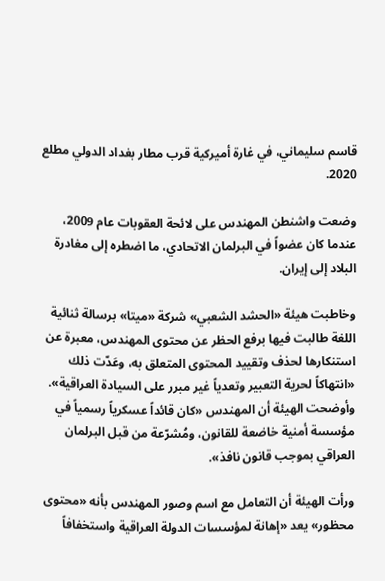قاسم سليماني، في غارة أميركية قرب مطار بغداد الدولي مطلع 2020.

وضعت واشنطن المهندس على لائحة العقوبات عام 2009، عندما كان عضواً في البرلمان الاتحادي، ما اضطره إلى مغادرة البلاد إلى إيران.

وخاطبت هيئة «الحشد الشعبي» شركة «ميتا» برسالة ثنائية اللغة طالبت فيها برفع الحظر عن محتوى المهندس، معبرة عن استنكارها لحذف وتقييد المحتوى المتعلق به، وعَدّت ذلك «انتهاكاً لحرية التعبير وتعدياً غير مبرر على السيادة العراقية». وأوضحت الهيئة أن المهندس «كان قائداً عسكرياً رسمياً في مؤسسة أمنية خاضعة للقانون، ومُشرّعة من قبل البرلمان العراقي بموجب قانون نافذ».

ورأت الهيئة أن التعامل مع اسم وصور المهندس بأنه «محتوى محظور» يعد «إهانة لمؤسسات الدولة العراقية واستخفافاً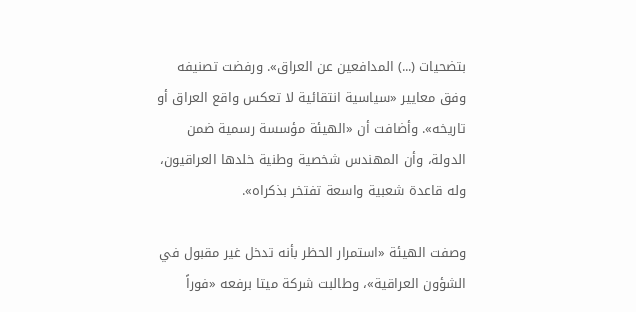بتضحيات (...) المدافعين عن العراق». ورفضت تصنيفه وفق معايير «سياسية انتقائية لا تعكس واقع العراق أو تاريخه». وأضافت أن «الهيئة مؤسسة رسمية ضمن الدولة، وأن المهندس شخصية وطنية خلدها العراقيون، وله قاعدة شعبية واسعة تفتخر بذكراه».

وصفت الهيئة «استمرار الحظر بأنه تدخل غير مقبول في الشؤون العراقية»، وطالبت شركة ميتا برفعه «فوراً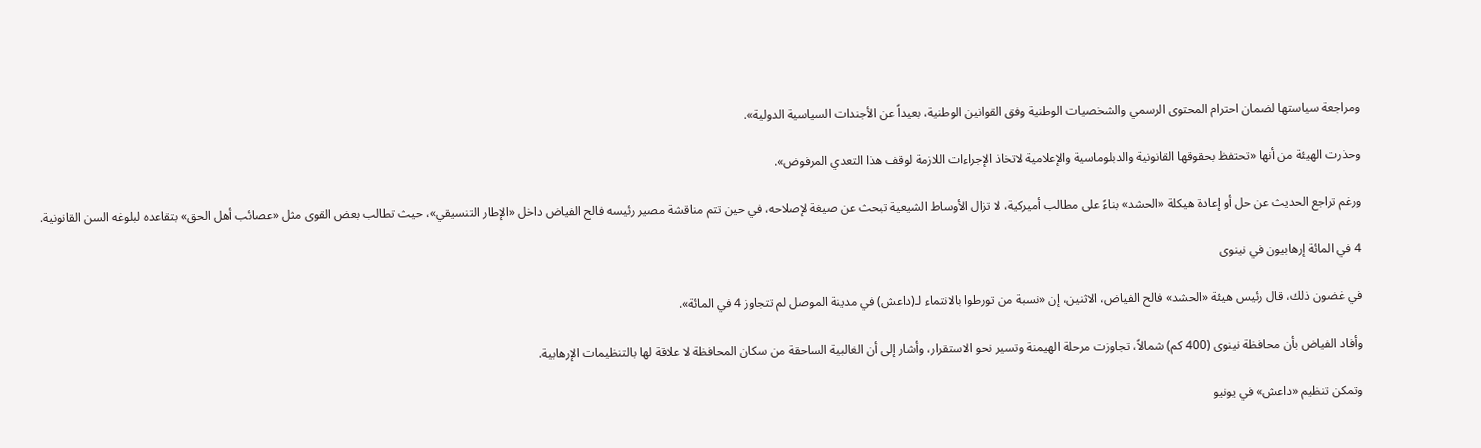ومراجعة سياستها لضمان احترام المحتوى الرسمي والشخصيات الوطنية وفق القوانين الوطنية، بعيداً عن الأجندات السياسية الدولية».

وحذرت الهيئة من أنها «تحتفظ بحقوقها القانونية والدبلوماسية والإعلامية لاتخاذ الإجراءات اللازمة لوقف هذا التعدي المرفوض».

ورغم تراجع الحديث عن حل أو إعادة هيكلة «الحشد» بناءً على مطالب أميركية، لا تزال الأوساط الشيعية تبحث عن صيغة لإصلاحه، في حين تتم مناقشة مصير رئيسه فالح الفياض داخل «الإطار التنسيقي»، حيث تطالب بعض القوى مثل «عصائب أهل الحق» بتقاعده لبلوغه السن القانونية.

4 في المائة إرهابيون في نينوى

في غضون ذلك، قال رئيس هيئة «الحشد» فالح الفياض، الاثنين، إن «نسبة من تورطوا بالانتماء لـ(داعش) في مدينة الموصل لم تتجاوز 4 في المائة».

وأفاد الفياض بأن محافظة نينوى (400 كم) شمالاً، تجاوزت مرحلة الهيمنة وتسير نحو الاستقرار، وأشار إلى أن الغالبية الساحقة من سكان المحافظة لا علاقة لها بالتنظيمات الإرهابية.

وتمكن تنظيم «داعش» في يونيو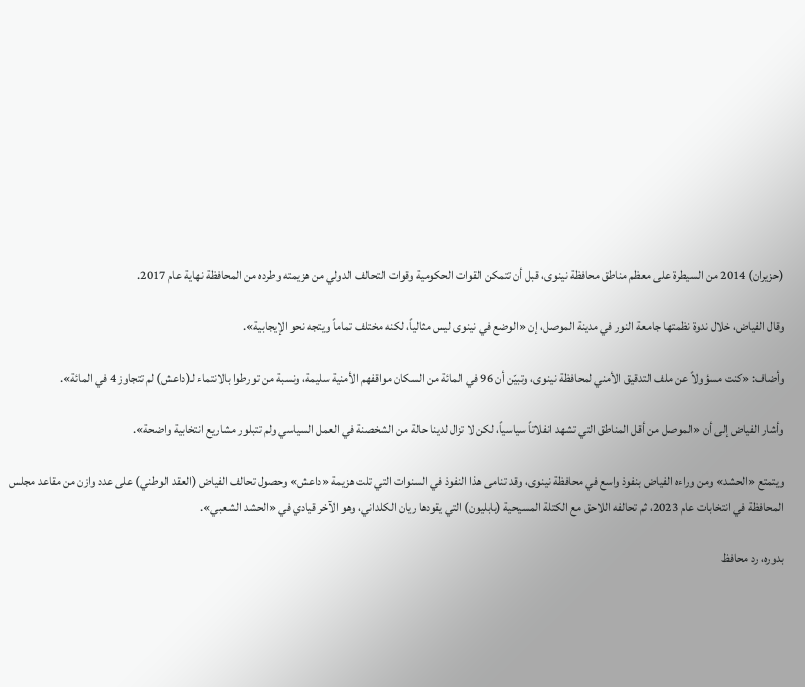(حزيران) 2014 من السيطرة على معظم مناطق محافظة نينوى، قبل أن تتمكن القوات الحكومية وقوات التحالف الدولي من هزيمته وطرده من المحافظة نهاية عام 2017.

وقال الفياض، خلال ندوة نظمتها جامعة النور في مدينة الموصل، إن «الوضع في نينوى ليس مثالياً، لكنه مختلف تماماً ويتجه نحو الإيجابية».

وأضاف: «كنت مسؤولاً عن ملف التدقيق الأمني لمحافظة نينوى، وتبيّن أن 96 في المائة من السكان مواقفهم الأمنية سليمة، ونسبة من تورطوا بالانتماء لـ(داعش) لم تتجاوز 4 في المائة».

وأشار الفياض إلى أن «الموصل من أقل المناطق التي تشهد انفلاتاً سياسياً، لكن لا تزال لدينا حالة من الشخصنة في العمل السياسي ولم تتبلور مشاريع انتخابية واضحة».

ويتمتع «الحشد» ومن وراءه الفياض بنفوذ واسع في محافظة نينوى، وقد تنامى هذا النفوذ في السنوات التي تلت هزيمة «داعش» وحصول تحالف الفياض (العقد الوطني) على عدد وازن من مقاعد مجلس المحافظة في انتخابات عام 2023، ثم تحالفه اللاحق مع الكتلة المسيحية (بابليون) التي يقودها ريان الكلداني، وهو الآخر قيادي في «الحشد الشعبي».

بدوره، رد محافظ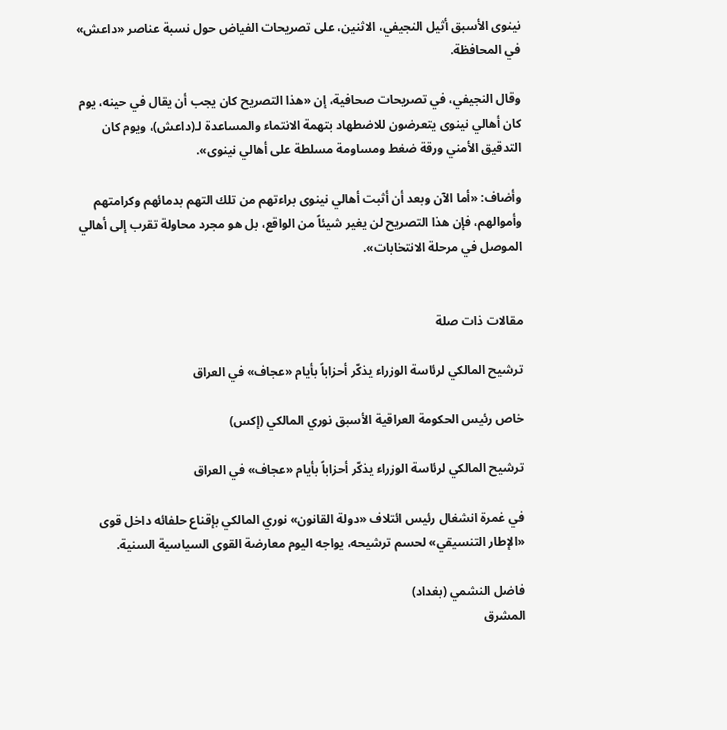نينوى الأسبق أثيل النجيفي، الاثنين، على تصريحات الفياض حول نسبة عناصر «داعش» في المحافظة.

وقال النجيفي، في تصريحات صحافية، إن «هذا التصريح كان يجب أن يقال في حينه، يوم كان أهالي نينوى يتعرضون للاضطهاد بتهمة الانتماء والمساعدة لـ(داعش)، ويوم كان التدقيق الأمني ورقة ضغط ومساومة مسلطة على أهالي نينوى».

وأضاف: «أما الآن وبعد أن أثبت أهالي نينوى براءتهم من تلك التهم بدمائهم وكرامتهم وأموالهم، فإن هذا التصريح لن يغير شيئاً من الواقع، بل هو مجرد محاولة تقرب إلى أهالي الموصل في مرحلة الانتخابات».


مقالات ذات صلة

ترشيح المالكي لرئاسة الوزراء يذكّر أحزاباً بأيام «عجاف» في العراق

خاص رئيس الحكومة العراقية الأسبق نوري المالكي (إكس)

ترشيح المالكي لرئاسة الوزراء يذكّر أحزاباً بأيام «عجاف» في العراق

في غمرة انشغال رئيس ائتلاف «دولة القانون» نوري المالكي بإقناع حلفائه داخل قوى «الإطار التنسيقي» لحسم ترشيحه، يواجه اليوم معارضة القوى السياسية السنية.

فاضل النشمي (بغداد)
المشرق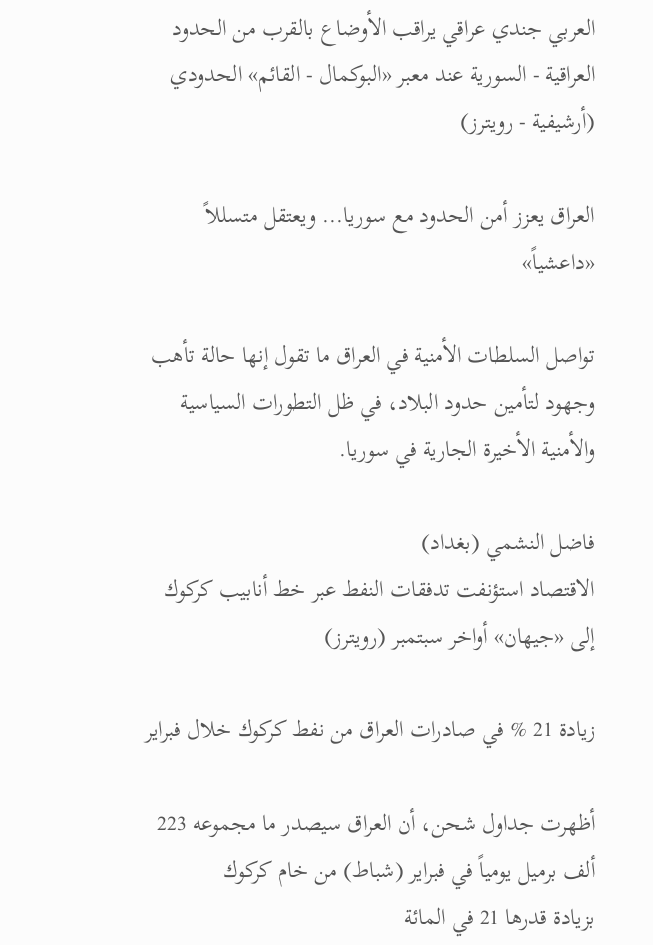العربي جندي عراقي يراقب الأوضاع بالقرب من الحدود العراقية - السورية عند معبر «البوكمال - القائم» الحدودي (أرشيفية - رويترز)

العراق يعزز أمن الحدود مع سوريا... ويعتقل متسللاً «داعشياً»

تواصل السلطات الأمنية في العراق ما تقول إنها حالة تأهب وجهود لتأمين حدود البلاد، في ظل التطورات السياسية والأمنية الأخيرة الجارية في سوريا.

فاضل النشمي (بغداد)
الاقتصاد استؤنفت تدفقات النفط عبر خط أنابيب كركوك إلى «جيهان» أواخر سبتمبر (رويترز)

زيادة 21 % في صادرات العراق من نفط كركوك خلال فبراير

أظهرت جداول شحن، أن العراق سيصدر ما مجموعه 223 ألف برميل يومياً في فبراير (شباط) من خام ‌كركوك بزيادة ‌قدرها ‌21 في المائة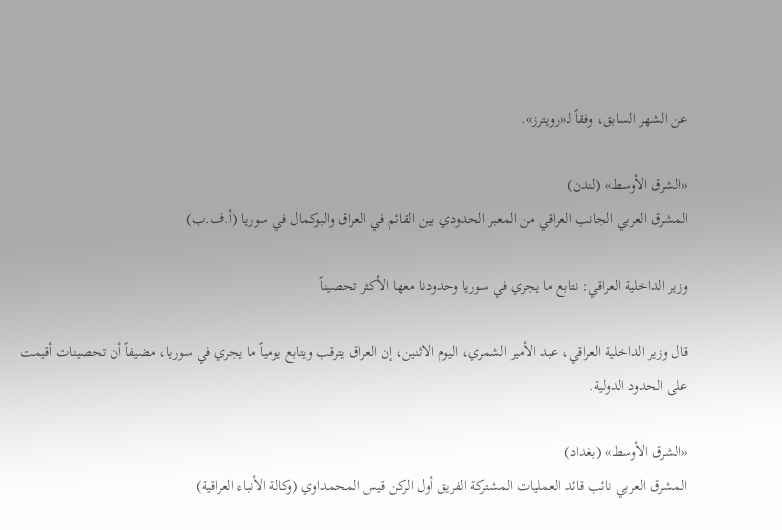عن ‌الشهر السابق، وفقاً لـ«رويترز».

«الشرق الأوسط» (لندن)
المشرق العربي الجانب العراقي من المعبر الحدودي بين القائم في العراق والبوكمال في سوريا (أ.ف.ب)

وزير الداخلية العراقي: نتابع ما يجري في سوريا وحدودنا معها الأكثر تحصيناً

قال وزير الداخلية العراقي، عبد الأمير الشمري، اليوم الاثنين، إن العراق يترقب ويتابع يومياً ما يجري في سوريا، مضيفاً أن تحصينات أقيمت على الحدود الدولية.

«الشرق الأوسط» (بغداد)
المشرق العربي نائب قائد العمليات المشتركة الفريق أول الركن قيس المحمداوي (وكالة الأنباء العراقية)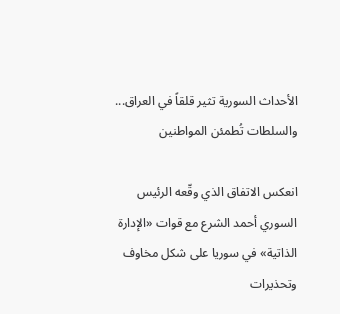الأحداث السورية تثير قلقاً في العراق... والسلطات تُطمئن المواطنين

انعكس الاتفاق الذي وقّعه الرئيس السوري أحمد الشرع مع قوات «الإدارة الذاتية» في سوريا على شكل مخاوف وتحذيرات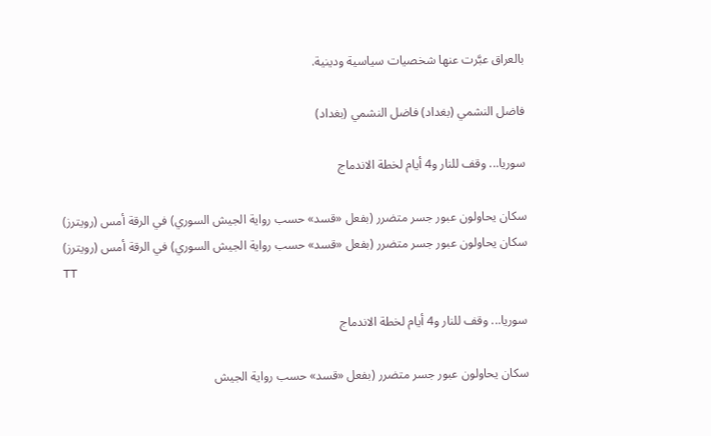بالعراق عبَّرت عنها شخصيات سياسية ودينية.

فاضل النشمي (بغداد) فاضل النشمي (بغداد)

سوريا... وقف للنار و4 أيام لخطة الاندماج

سكان يحاولون عبور جسر متضرر (بفعل «قسد» حسب رواية الجيش السوري) في الرقة أمس (رويترز)
سكان يحاولون عبور جسر متضرر (بفعل «قسد» حسب رواية الجيش السوري) في الرقة أمس (رويترز)
TT

سوريا... وقف للنار و4 أيام لخطة الاندماج

سكان يحاولون عبور جسر متضرر (بفعل «قسد» حسب رواية الجيش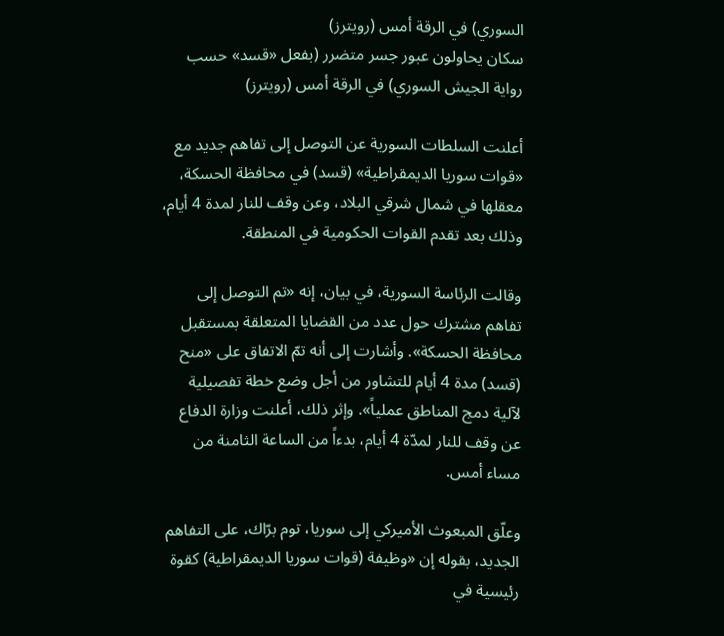السوري) في الرقة أمس (رويترز)
سكان يحاولون عبور جسر متضرر (بفعل «قسد» حسب رواية الجيش السوري) في الرقة أمس (رويترز)

أعلنت السلطات السورية عن التوصل إلى تفاهم جديد مع «قوات سوريا الديمقراطية» (قسد) في محافظة الحسكة، معقلها في شمال شرقي البلاد، وعن وقف للنار لمدة 4 أيام، وذلك بعد تقدم القوات الحكومية في المنطقة.

وقالت الرئاسة السورية، في بيان، إنه «تم التوصل إلى تفاهم مشترك حول عدد من القضايا المتعلقة بمستقبل محافظة الحسكة». وأشارت إلى أنه تمّ الاتفاق على «منح (قسد) مدة 4 أيام للتشاور من أجل وضع خطة تفصيلية لآلية دمج المناطق عملياً». وإثر ذلك، أعلنت وزارة الدفاع عن وقف للنار لمدّة 4 أيام، بدءاً من الساعة الثامنة من مساء أمس.

وعلّق المبعوث الأميركي إلى سوريا، توم برّاك، على التفاهم الجديد، بقوله إن «وظيفة (قوات سوريا الديمقراطية) كقوة رئيسية في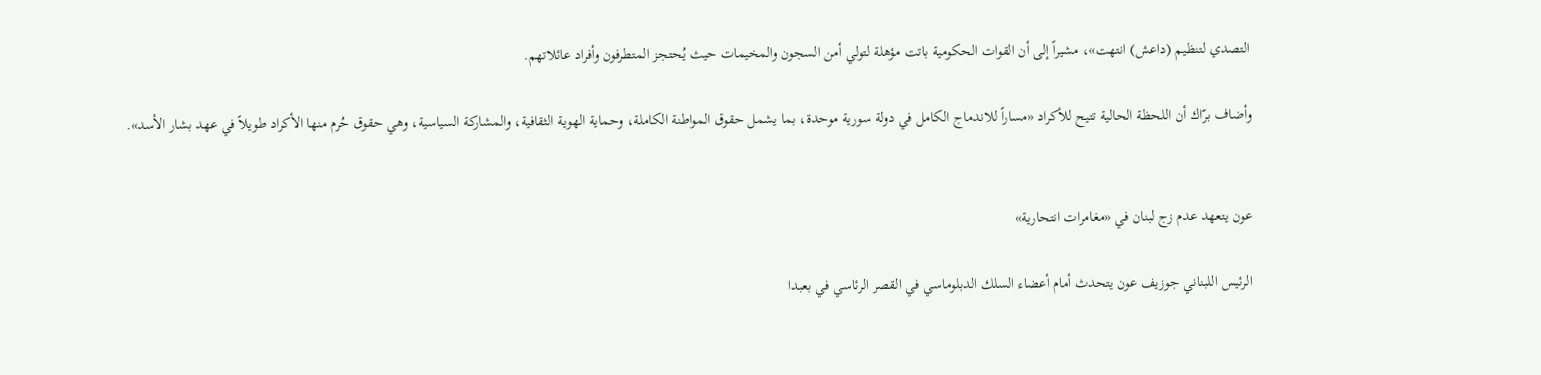التصدي لتنظيم (داعش) انتهت»، مشيراً إلى أن القوات الحكومية باتت مؤهلة لتولي أمن السجون والمخيمات حيث يُحتجز المتطرفون وأفراد عائلاتهم.

وأضاف برّاك أن اللحظة الحالية تتيح للأكراد «مساراً للاندماج الكامل في دولة سورية موحدة، بما يشمل حقوق المواطنة الكاملة، وحماية الهوية الثقافية، والمشاركة السياسية، وهي حقوق حُرم منها الأكراد طويلاً في عهد بشار الأسد».


عون يتعهد عدم زج لبنان في «مغامرات انتحارية»

الرئيس اللبناني جوزيف عون يتحدث أمام أعضاء السلك الدبلوماسي في القصر الرئاسي في بعبدا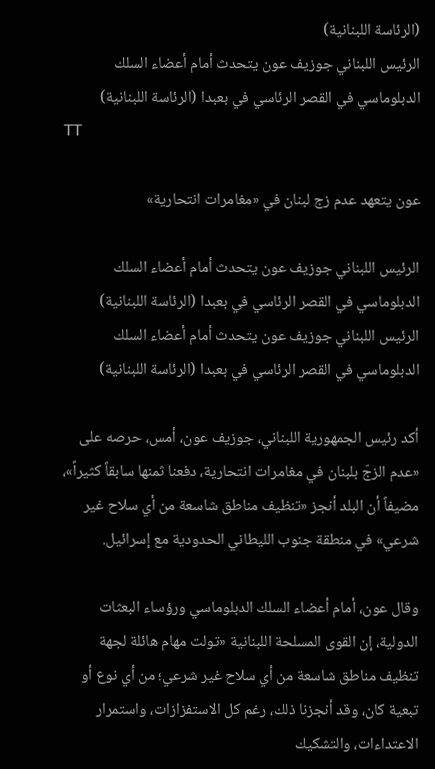(الرئاسة اللبنانية)
الرئيس اللبناني جوزيف عون يتحدث أمام أعضاء السلك الدبلوماسي في القصر الرئاسي في بعبدا (الرئاسة اللبنانية)
TT

عون يتعهد عدم زج لبنان في «مغامرات انتحارية»

الرئيس اللبناني جوزيف عون يتحدث أمام أعضاء السلك الدبلوماسي في القصر الرئاسي في بعبدا (الرئاسة اللبنانية)
الرئيس اللبناني جوزيف عون يتحدث أمام أعضاء السلك الدبلوماسي في القصر الرئاسي في بعبدا (الرئاسة اللبنانية)

أكد رئيس الجمهورية اللبناني، جوزيف عون، أمس، حرصه على «عدم الزجّ بلبنان في مغامرات انتحارية، دفعنا ثمنها سابقاً كثيراً»، مضيفاً أن البلد أنجز «تنظيف مناطق شاسعة من أي سلاح غير شرعي» في منطقة جنوب الليطاني الحدودية مع إسرائيل.

وقال عون، أمام أعضاء السلك الدبلوماسي ورؤساء البعثات الدولية، إن القوى المسلحة اللبنانية «تولت مهام هائلة لجهة تنظيف مناطق شاسعة من أي سلاح غير شرعي؛ من أي نوع أو تبعية كان، وقد أنجزنا ذلك، رغم كل الاستفزازات، واستمرار الاعتداءات، والتشكيك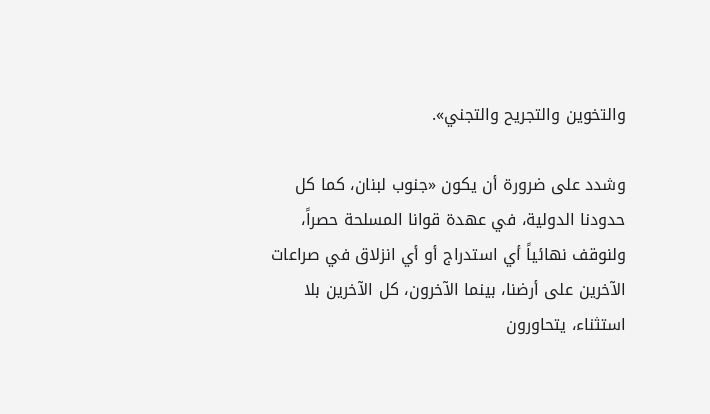والتخوين والتجريح والتجني».

وشدد على ضرورة أن يكون «جنوب لبنان، كما كل حدودنا الدولية، في عهدة قوانا المسلحة حصراً، ولنوقف نهائياً أي استدراج أو أي انزلاق في صراعات الآخرين على أرضنا، بينما الآخرون، كل الآخرين بلا استثناء، يتحاورون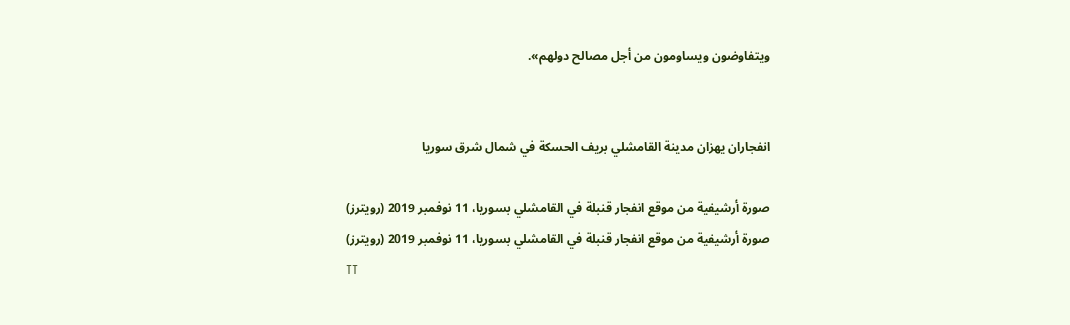ويتفاوضون ويساومون من أجل مصالح دولهم».


انفجاران يهزان مدينة القامشلي بريف الحسكة في شمال شرق سوريا

صورة أرشيفية من موقع انفجار قنبلة في القامشلي بسوريا، 11 نوفمبر 2019 (رويترز)
صورة أرشيفية من موقع انفجار قنبلة في القامشلي بسوريا، 11 نوفمبر 2019 (رويترز)
TT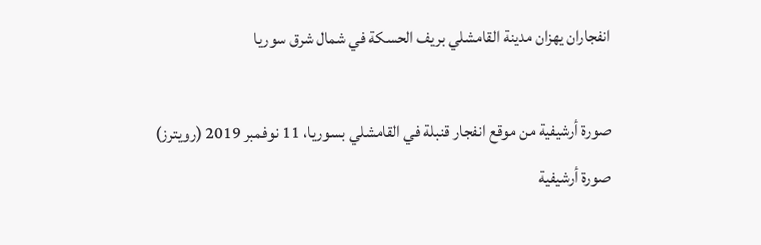انفجاران يهزان مدينة القامشلي بريف الحسكة في شمال شرق سوريا

صورة أرشيفية من موقع انفجار قنبلة في القامشلي بسوريا، 11 نوفمبر 2019 (رويترز)
صورة أرشيفية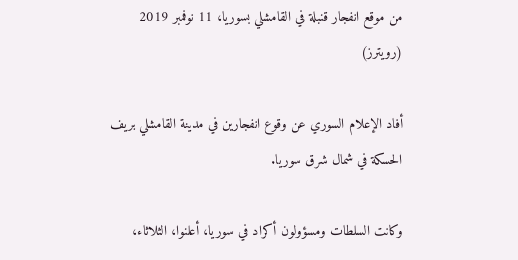من موقع انفجار قنبلة في القامشلي بسوريا، 11 نوفمبر 2019 (رويترز)

أفاد الإعلام السوري عن وقوع انفجارين في مدينة القامشلي بريف الحسكة في شمال شرق سوريا.

وكانت السلطات ومسؤولون أكراد في سوريا، أعلنوا، الثلاثاء،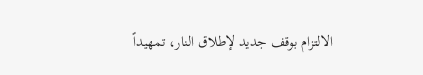الالتزام بوقف جديد لإطلاق النار، تمهيداً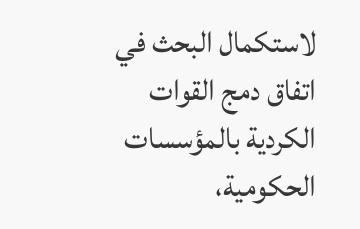لاستكمال البحث في اتفاق دمج القوات الكردية بالمؤسسات الحكومية،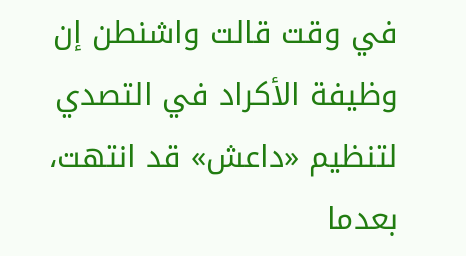في وقت قالت واشنطن إن وظيفة الأكراد في التصدي لتنظيم «داعش» قد انتهت، بعدما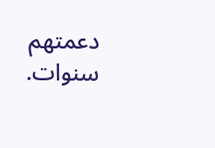دعمتهم سنوات.